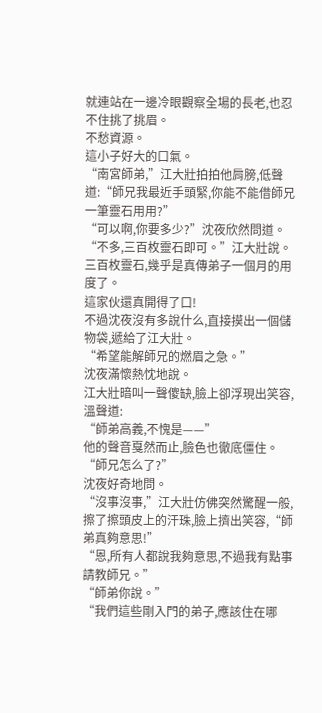就連站在一邊冷眼觀察全場的長老,也忍不住挑了挑眉。
不愁資源。
這小子好大的口氣。
“南宮師弟,”江大壯拍拍他肩膀,低聲道:“師兄我最近手頭緊,你能不能借師兄一筆靈石用用?”
“可以啊,你要多少?”沈夜欣然問道。
“不多,三百枚靈石即可。”江大壯說。
三百枚靈石,幾乎是真傳弟子一個月的用度了。
這家伙還真開得了口!
不過沈夜沒有多說什么,直接摸出一個儲物袋,遞給了江大壯。
“希望能解師兄的燃眉之急。”
沈夜滿懷熱忱地說。
江大壯暗叫一聲傻缺,臉上卻浮現出笑容,溫聲道:
“師弟高義,不愧是——”
他的聲音戛然而止,臉色也徹底僵住。
“師兄怎么了?”
沈夜好奇地問。
“沒事沒事,”江大壯仿佛突然驚醒一般,擦了擦頭皮上的汗珠,臉上擠出笑容,“師弟真夠意思!”
“恩,所有人都說我夠意思,不過我有點事請教師兄。”
“師弟你說。”
“我們這些剛入門的弟子,應該住在哪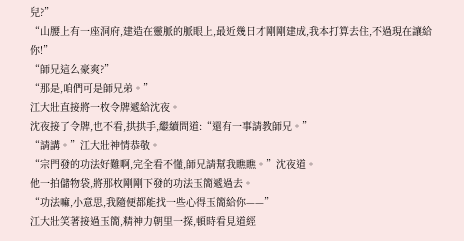兒?”
“山腰上有一座洞府,建造在靈脈的脈眼上,最近幾日才剛剛建成,我本打算去住,不過現在讓給你!”
“師兄這么豪爽?”
“那是,咱們可是師兄弟。”
江大壯直接將一枚令牌遞給沈夜。
沈夜接了令牌,也不看,拱拱手,繼續問道:“還有一事請教師兄。”
“請講。”江大壯神情恭敬。
“宗門發的功法好難啊,完全看不懂,師兄請幫我瞧瞧。”沈夜道。
他一拍儲物袋,將那枚剛剛下發的功法玉簡遞過去。
“功法嘛,小意思,我隨便都能找一些心得玉簡給你——”
江大壯笑著接過玉簡,精神力朝里一探,頓時看見道經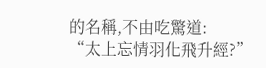的名稱,不由吃驚道:
“太上忘情羽化飛升經?”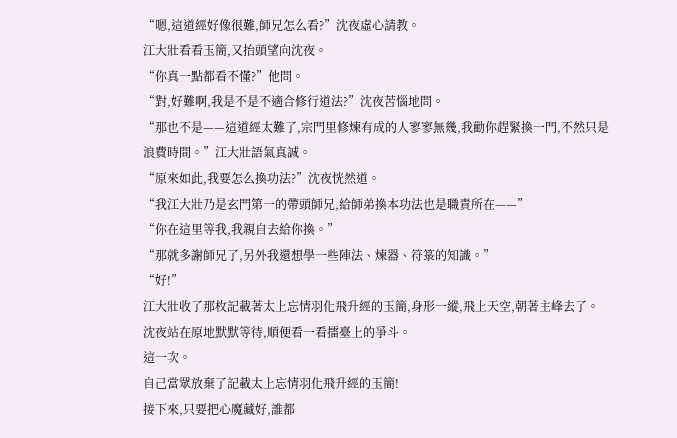“嗯,這道經好像很難,師兄怎么看?”沈夜虛心請教。
江大壯看看玉簡,又抬頭望向沈夜。
“你真一點都看不懂?”他問。
“對,好難啊,我是不是不適合修行道法?”沈夜苦惱地問。
“那也不是——這道經太難了,宗門里修煉有成的人寥寥無幾,我勸你趕緊換一門,不然只是浪費時間。”江大壯語氣真誠。
“原來如此,我要怎么換功法?”沈夜恍然道。
“我江大壯乃是玄門第一的帶頭師兄,給師弟換本功法也是職責所在——”
“你在這里等我,我親自去給你換。”
“那就多謝師兄了,另外我還想學一些陣法、煉器、符箓的知識。”
“好!”
江大壯收了那枚記載著太上忘情羽化飛升經的玉簡,身形一縱,飛上天空,朝著主峰去了。
沈夜站在原地默默等待,順便看一看擂臺上的爭斗。
這一次。
自己當眾放棄了記載太上忘情羽化飛升經的玉簡!
接下來,只要把心魔藏好,誰都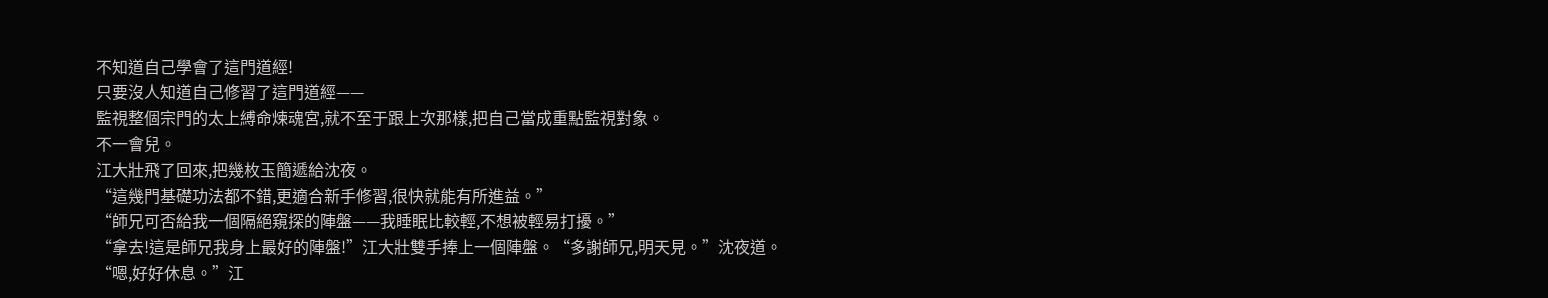不知道自己學會了這門道經!
只要沒人知道自己修習了這門道經——
監視整個宗門的太上縛命煉魂宮,就不至于跟上次那樣,把自己當成重點監視對象。
不一會兒。
江大壯飛了回來,把幾枚玉簡遞給沈夜。
“這幾門基礎功法都不錯,更適合新手修習,很快就能有所進益。”
“師兄可否給我一個隔絕窺探的陣盤——我睡眠比較輕,不想被輕易打擾。”
“拿去!這是師兄我身上最好的陣盤!”江大壯雙手捧上一個陣盤。“多謝師兄,明天見。”沈夜道。
“嗯,好好休息。”江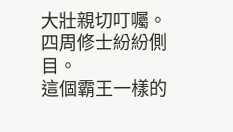大壯親切叮囑。
四周修士紛紛側目。
這個霸王一樣的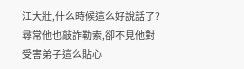江大壯,什么時候這么好說話了?
尋常他也敲詐勒索,卻不見他對受害弟子這么貼心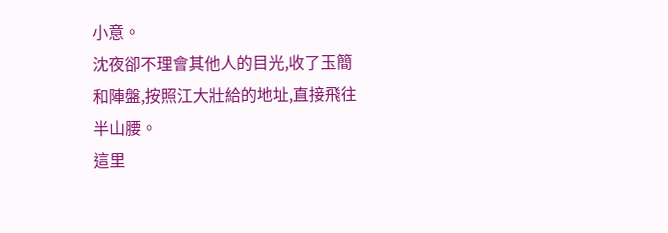小意。
沈夜卻不理會其他人的目光,收了玉簡和陣盤,按照江大壯給的地址,直接飛往半山腰。
這里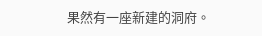果然有一座新建的洞府。